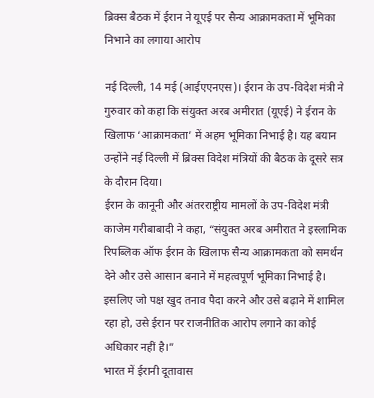ब्रिक्स बैठक में ईरान ने यूएई पर सैन्य आक्रामकता में भूमिका निभाने का लगाया आरोप

नई दिल्ली, 14 मई (आईएएनएस)। ईरान के उप-विदेश मंत्री ने गुरुवार को कहा कि संयुक्त अरब अमीरात (यूएई) ने ईरान के खिलाफ ‘आक्रामकता’ में अहम भूमिका निभाई है। यह बयान उन्होंने नई दिल्ली में ब्रिक्स विदेश मंत्रियों की बैठक के दूसरे सत्र के दौरान दिया।
ईरान के कानूनी और अंतरराष्ट्रीय मामलों के उप-विदेश मंत्री काजेम गरीबाबादी ने कहा, “संयुक्त अरब अमीरात ने इस्लामिक रिपब्लिक ऑफ ईरान के खिलाफ सैन्य आक्रामकता को समर्थन देने और उसे आसान बनाने में महत्वपूर्ण भूमिका निभाई है। इसलिए जो पक्ष खुद तनाव पैदा करने और उसे बढ़ाने में शामिल रहा हो, उसे ईरान पर राजनीतिक आरोप लगाने का कोई अधिकार नहीं है।”
भारत में ईरानी दूतावास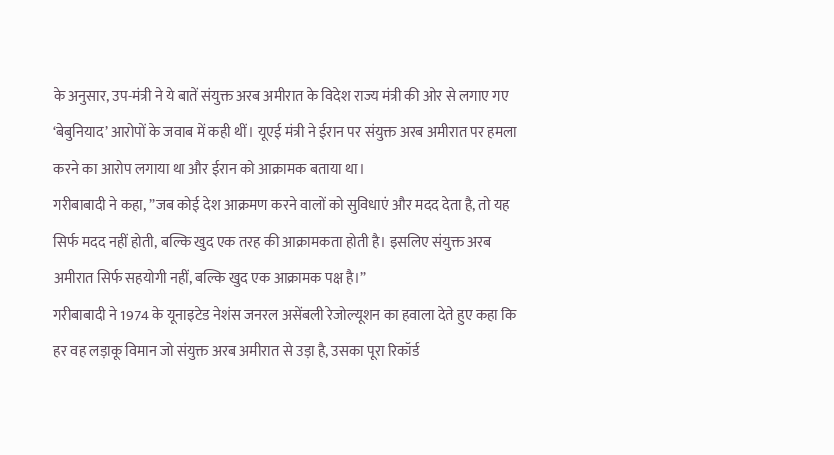के अनुसार, उप-मंत्री ने ये बातें संयुक्त अरब अमीरात के विदेश राज्य मंत्री की ओर से लगाए गए ‘बेबुनियाद’ आरोपों के जवाब में कही थीं। यूएई मंत्री ने ईरान पर संयुक्त अरब अमीरात पर हमला करने का आरोप लगाया था और ईरान को आक्रामक बताया था।
गरीबाबादी ने कहा, ”जब कोई देश आक्रमण करने वालों को सुविधाएं और मदद देता है, तो यह सिर्फ मदद नहीं होती, बल्कि खुद एक तरह की आक्रामकता होती है। इसलिए संयुक्त अरब अमीरात सिर्फ सहयोगी नहीं, बल्कि खुद एक आक्रामक पक्ष है।”
गरीबाबादी ने 1974 के यूनाइटेड नेशंस जनरल असेंबली रेजोल्यूशन का हवाला देते हुए कहा कि हर वह लड़ाकू विमान जो संयुक्त अरब अमीरात से उड़ा है, उसका पूरा रिकॉर्ड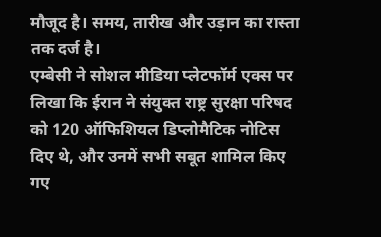मौजूद है। समय, तारीख और उड़ान का रास्ता तक दर्ज है।
एम्बेसी ने सोशल मीडिया प्लेटफॉर्म एक्स पर लिखा कि ईरान ने संयुक्त राष्ट्र सुरक्षा परिषद को 120 ऑफिशियल डिप्लोमैटिक नोटिस दिए थे, और उनमें सभी सबूत शामिल किए गए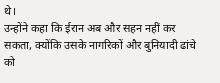थे।
उन्होंने कहा कि ईरान अब और सहन नहीं कर सकता, क्योंकि उसके नागरिकों और बुनियादी ढांचे को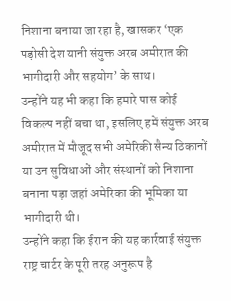निशाना बनाया जा रहा है, खासकर ‘एक पड़ोसी देश यानी संयुक्त अरब अमीरात की भागीदारी और सहयोग’ के साथ।
उन्होंने यह भी कहा कि हमारे पास कोई विकल्प नहीं बचा था, इसलिए हमें संयुक्त अरब अमीरात में मौजूद सभी अमेरिकी सैन्य ठिकानों या उन सुविधाओं और संस्थानों को निशाना बनाना पड़ा जहां अमेरिका की भूमिका या भागीदारी थी।
उन्होंने कहा कि ईरान की यह कार्रवाई संयुक्त राष्ट्र चार्टर के पूरी तरह अनुरूप है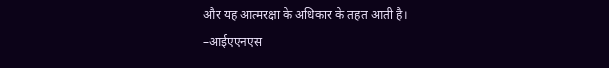और यह आत्मरक्षा के अधिकार के तहत आती है।
–आईएएनएस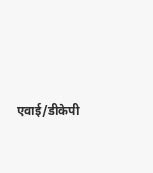एवाई/डीकेपी